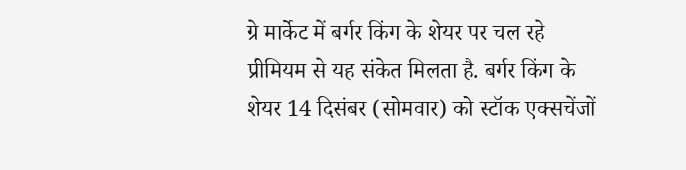ग्रे मार्केट में बर्गर किंग के शेयर पर चल रहे प्रीमियम से यह संकेत मिलता है. बर्गर किंग के शेयर 14 दिसंबर (सोमवार) को स्टॉक एक्सचेंजों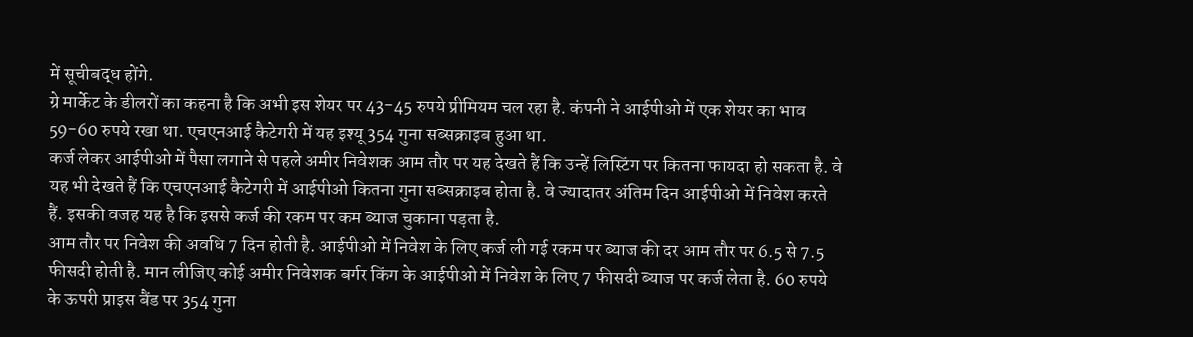में सूचीबद्ध होंगे.
ग्रे मार्केट के डीलरों का कहना है कि अभी इस शेयर पर 43-45 रुपये प्रीमियम चल रहा है. कंपनी ने आईपीओ में एक शेयर का भाव 59-60 रुपये रखा था. एचएनआई कैटेगरी में यह इश्यू 354 गुना सब्सक्राइब हुआ था.
कर्ज लेकर आईपीओ में पैसा लगाने से पहले अमीर निवेशक आम तौर पर यह देखते हैं कि उन्हें लिस्टिंग पर कितना फायदा हो सकता है. वे यह भी देखते हैं कि एचएनआई कैटेगरी में आईपीओ कितना गुना सब्सक्राइब होता है. वे ज्यादातर अंतिम दिन आईपीओ में निवेश करते हैं. इसकी वजह यह है कि इससे कर्ज की रकम पर कम ब्याज चुकाना पड़ता है.
आम तौर पर निवेश की अवधि 7 दिन होती है. आईपीओ में निवेश के लिए कर्ज ली गई रकम पर ब्याज की दर आम तौर पर 6.5 से 7.5 फीसदी होती है. मान लीजिए कोई अमीर निवेशक बर्गर किंग के आईपीओ में निवेश के लिए 7 फीसदी ब्याज पर कर्ज लेता है. 60 रुपये के ऊपरी प्राइस बैंड पर 354 गुना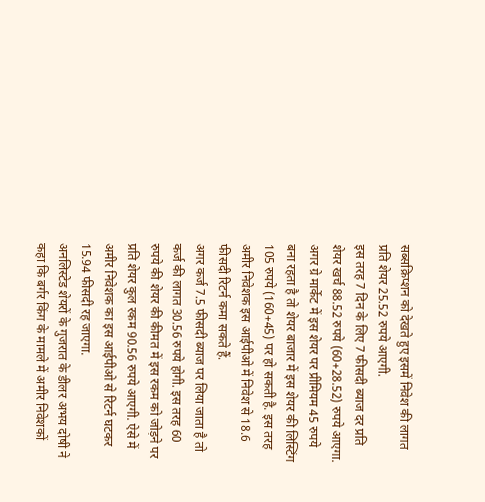सब्सक्रिप्शन को देखते हुए इसमें निवेश की लागत प्रति शेयर 25.52 रुपये आएगी.
इस तरह 7 दिन के लिए 7 फीसदी ब्याज दर प्रति शेयर खर्च 88.52 रुपये (60+28.52) रुपये आएगा. अगर ग्रे मार्केट में इस शेयर पर प्रीमियम 45 रुपये बना रहता है तो शेयर बाजार में इस शेयर की लिस्टिंग 105 रुपये (160+45) पर हो सकती है. इस तरह अमीर निवेशक इस आईपीओ में निवेश से 18.6 फीसदी रिटर्न कमा सकते हैं.
अगर कर्ज 7.5 फीसदी ब्याज पर लिया जाता है तो कर्ज की लागत 30.56 रुपये होगी. इस तरह 60 रुपये की शेयर की कीमत में इस रकम को जोड़ने पर प्रति शेयर कुल रकम 90.56 रुपये आएगी. ऐसे में अमीर निवेशक का इस आईपीओ से रिटर्न घटकर 15.94 फीसदी रह जाएगा.
अनलिस्टेड शेयरों के गुजरात के डीलर अभय दोषी ने कहा कि बर्गर किंग के मामले में अमीर निवेशकों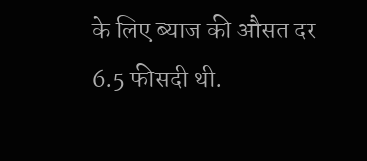के लिए ब्याज की औसत दर 6.5 फीसदी थी.